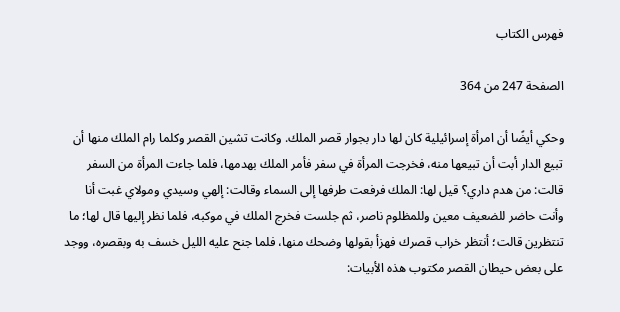فهرس الكتاب

الصفحة 247 من 364

وحكي أيضًا أن امرأة إسرائيلية كان لها دار بجوار قصر الملك. وكانت تشين القصر وكلما رام الملك منها أن تبيع الدار أبت أن تبيعها منه، فخرجت المرأة في سفر فأمر الملك بهدمها، فلما جاءت المرأة من السفر قالت: من هدم داري؟ قيل لها: الملك فرفعت طرفها إلى السماء وقالت: إلهي وسيدي ومولاي غبت أنا وأنت حاضر للضعيف معين وللمظلوم ناصر، ثم جلست فخرج الملك في موكبه، فلما نظر إليها قال لها؛ ما تنتظرين قالت؛ أنتظر خراب قصرك فهزأ بقولها وضحك منها، فلما جنح عليه الليل خسف به وبقصره، ووجد على بعض حيطان القصر مكتوب هذه الأبيات: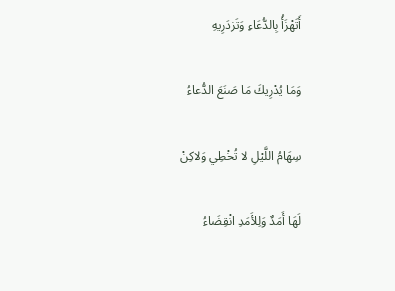أَتَهْزَأُ بِالدُّعَاءِ وَتَزدَرِيهِ

وَمَا يُدْرِيكَ مَا صَنَعَ الدُّعاءُ

سِهَامُ اللَّيْلِ لا تُخْطِي وَلاكِنْ

لَهَا أَمَدٌ وَلِلأَمَدِ انْقِضَاءُ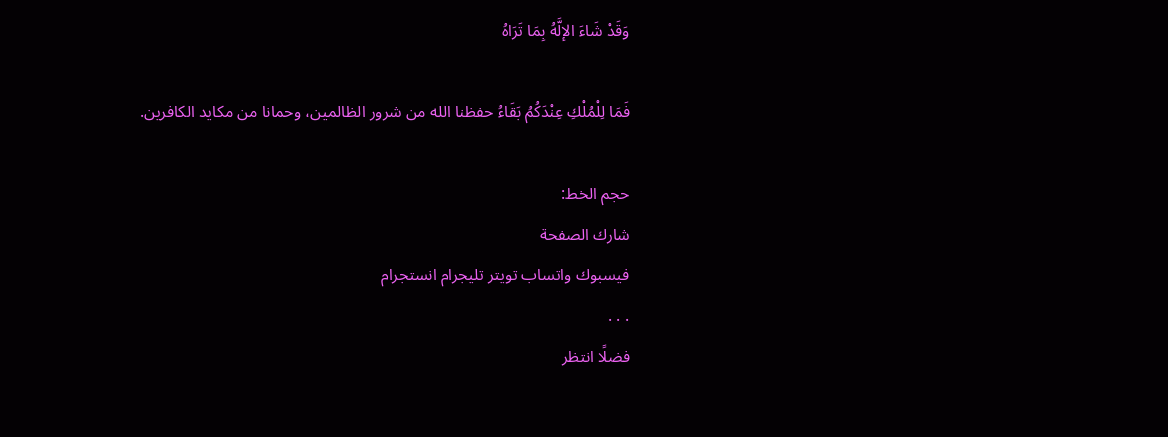وَقَدْ شَاءَ الإلَّهُ بِمَا تَرَاهُ

فَمَا لِلْمُلْكِ عِنْدَكُمُ بَقَاءُ حفظنا الله من شرور الظالمين، وحمانا من مكايد الكافرين.

حجم الخط:
شارك الصفحة
فيسبوك واتساب تويتر تليجرام انستجرام
. . .
فضلًا انتظر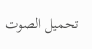تحميل الصوت